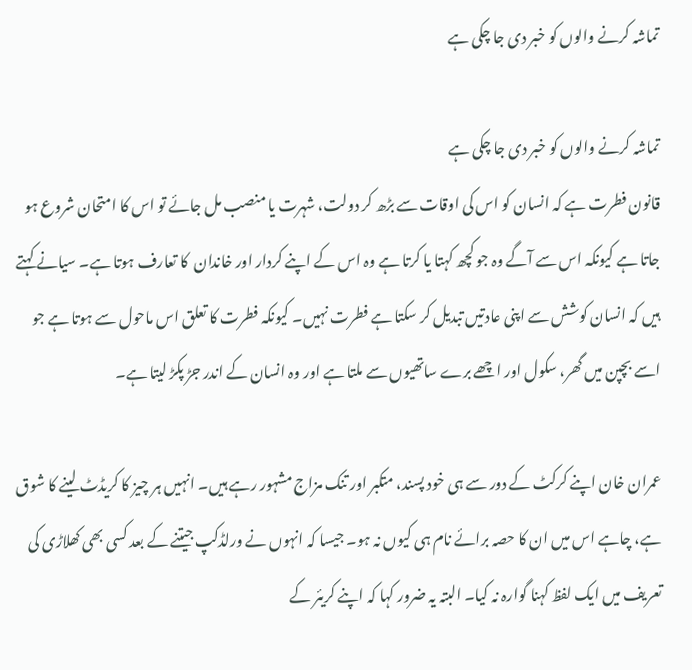تماشہ کرنے والوں کو خبر دی جا چکی ہے

تماشہ کرنے والوں کو خبر دی جا چکی ہے
قانون فطرت ہے کہ انسان کو اس کی اوقات سے بڑھ کر دولت، شہرت یا منصب مل جائے تو اس کا امتحان شروع ہو جاتا ہے کیونکہ اس سے آگے وہ جو کچھ کہتا یا کرتا ہے وہ اس کے اپنے کردار اور خاندان  کا تعارف ہوتا ہے۔ سیانے کہتے ہیں کہ انسان کوشش سے اپنی عادتیں تبدیل کر سکتا ہے فطرت نہیں۔ کیونکہ فطرت کا تعلق اس ماحول سے ہوتا ہے جو اسے بچپن میں گھر، سکول اور اچھے برے ساتھیوں سے ملتا ہے اور وہ انسان کے اندر جڑ پکڑ لیتا ہے۔

عمران خان اپنے کرکٹ کے دور سے ہی خود پسند، متکبر اور تنک مزاج مشہور رہے ہیں۔ انہیں ہر چیز کا کریڈٹ لینے کا شوق ہے، چاہے اس میں ان کا حصہ برائے نام ہی کیوں نہ ہو۔ جیسا کہ انہوں نے ورلڈکپ جیتنے کے بعد کسی بھی کھلاڑی کی تعریف میں ایک لفظ کہنا گوارہ نہ کیا۔ البتہ یہ ضرور کہا کہ اپنے کریئر کے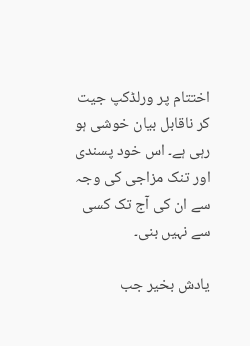اختتام پر ورلڈکپ جیت کر ناقابل بیان خوشی ہو رہی ہے۔ اس خود پسندی اور تنک مزاجی کی وجہ سے ان کی آج تک کسی سے نہیں بنی۔

یادش بخیر جب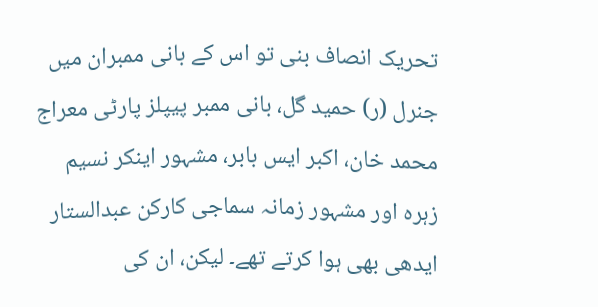تحریک انصاف بنی تو اس کے بانی ممبران میں جنرل (ر) حمید گل، بانی ممبر پیپلز پارٹی معراج محمد خان، اکبر ایس بابر، مشہور اینکر نسیم زہرہ اور مشہور زمانہ سماجی کارکن عبدالستار ایدھی بھی ہوا کرتے تھے۔ لیکن، ان کی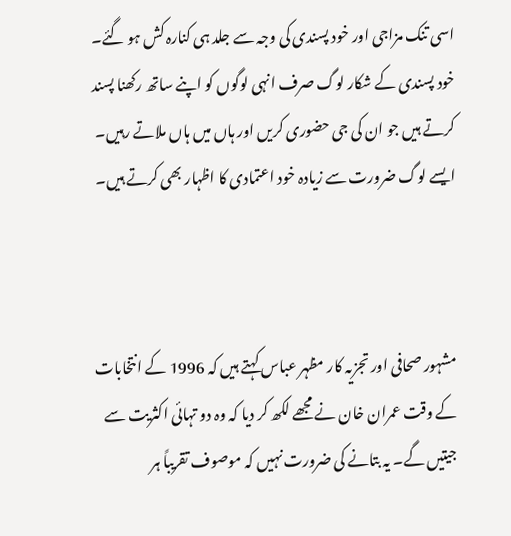اسی تنک مزاجی اور خود پسندی کی وجہ سے جلد ہی کنارہ کش ہو گئے۔ خود پسندی کے شکار لوگ صرف انہی لوگوں کو اپنے ساتھ رکھنا پسند کرتے ہیں جو ان کی جی حضوری کریں اور ہاں میں ہاں ملاتے رہیں۔ ایسے لوگ ضرورت سے زیادہ خود اعتمادی کا اظہار بھی کرتے ہیں۔



مشہور صحافی اور تجزیہ کار مظہر عباس کہتے ہیں کہ 1996 کے انتخابات کے وقت عمران خان نے مجھے لکھ کر دیا کہ وہ دو تہائی اکثریت سے جیتیں گے۔ یہ بتانے کی ضرورت نہیں کہ موصوف تقریباً ہر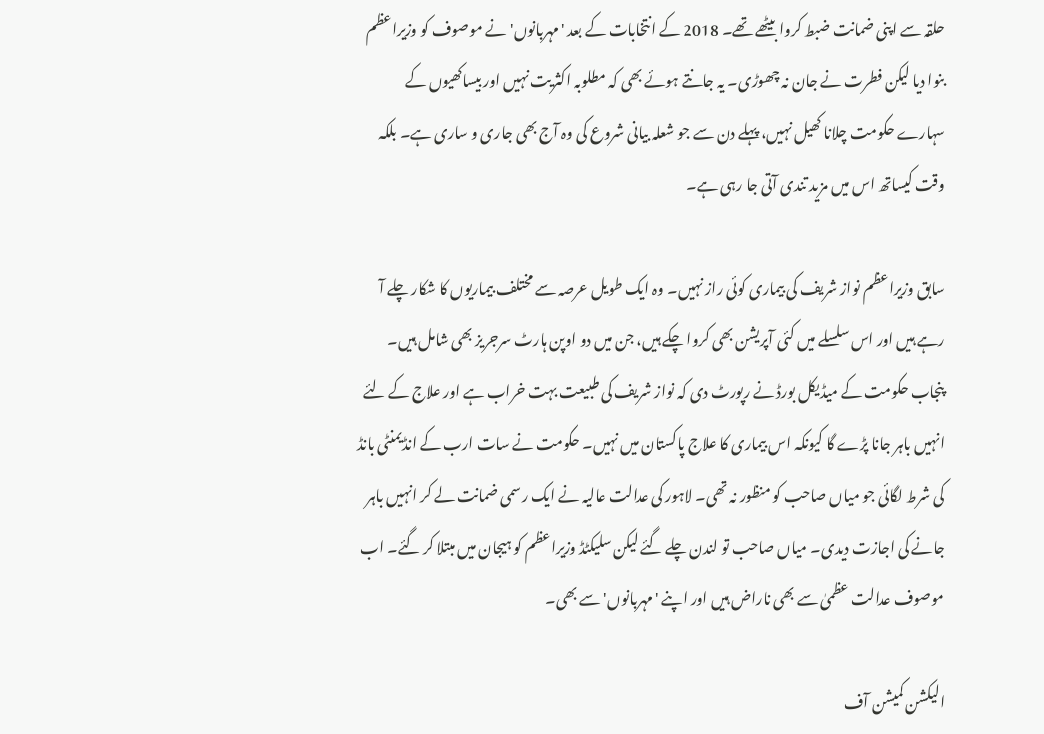حلقہ سے اپنی ضمانت ضبط کروا بیٹھے تھے۔ 2018 کے انتخابات کے بعد 'مہربانوں' نے موصوف کو وزیراعظم بنوا دیا لیکن فطرت نے جان نہ چھوڑی۔ یہ جانتے ہوئے بھی کہ مطلوبہ اکثریت نہیں اور بیساکھیوں کے سہارے حکومت چلانا کھیل نہیں، پہلے دن سے جو شعلہ بیانی شروع کی وہ آج بھی جاری و ساری ہے۔ بلکہ وقت کیساتھ اس میں مزید تندی آتی جا رہی ہے۔

سابق وزیراعظم نواز شریف کی بیماری کوئی راز نہیں۔ وہ ایک طویل عرصہ سے مختلف بیماریوں کا شکار چلے آ رہے ہیں اور اس سلسلے میں کئی آپریشن بھی کروا چکے ہیں، جن میں دو اوپن ہارٹ سرجریز بھی شامل ہیں۔ پنجاب حکومت کے میڈیکل بورڈ نے رپورٹ دی کہ نواز شریف کی طبیعت بہت خراب ہے اور علاج کے لئے انہیں باہر جانا پڑے گا کیونکہ اس بیماری کا علاج پاکستان میں نہیں۔ حکومت نے سات ارب کے انڈیمنٹی بانڈ کی شرط لگائی جو میاں صاحب کو منظور نہ تھی۔ لاہور کی عدالت عالیہ نے ایک رسمی ضمانت لے کر انہیں باہر جانے کی اجازت دیدی۔ میاں صاحب تو لندن چلے گئے لیکن سلیکٹڈ وزیراعظم کو ہیجان میں مبتلا کر گئے۔ اب موصوف عدالت عظمیٰ سے بھی ناراض ہیں اور اپنے 'مہربانوں' سے بھی۔

الیکشن کمیشن آف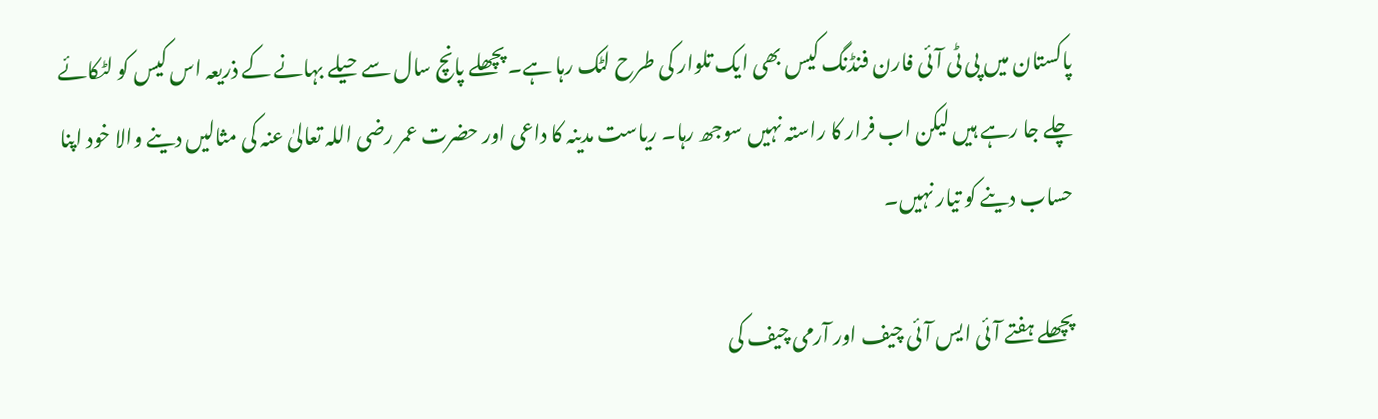پاکستان میں پی ٹی آئی فارن فنڈنگ کیس بھی ایک تلوار کی طرح لٹک رہا ہے۔ پچھلے پانچ سال سے حیلے بہانے کے ذریعہ اس کیس کو لٹکائے چلے جا رہے ہیں لیکن اب فرار کا راستہ نہیں سوجھ رہا۔ ریاست مدینہ کا داعی اور حضرت عمر رضی اللہ تعالیٰ عنہ کی مثالیں دینے والا خود اپنا حساب دینے کو تیار نہیں۔

پچھلے ہفتے آئی ایس آئی چیف اور آرمی چیف کی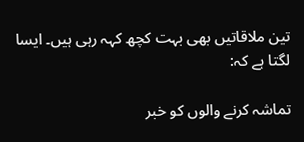تین ملاقاتیں بھی بہت کچھ کہہ رہی ہیں۔ ایسا لگتا ہے کہ:

تماشہ کرنے والوں کو خبر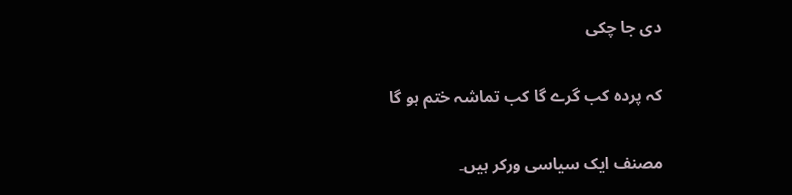دی جا چکی

کہ پردہ کب گرے گا کب تماشہ ختم ہو گا

مصنف ایک سیاسی ورکر ہیں۔